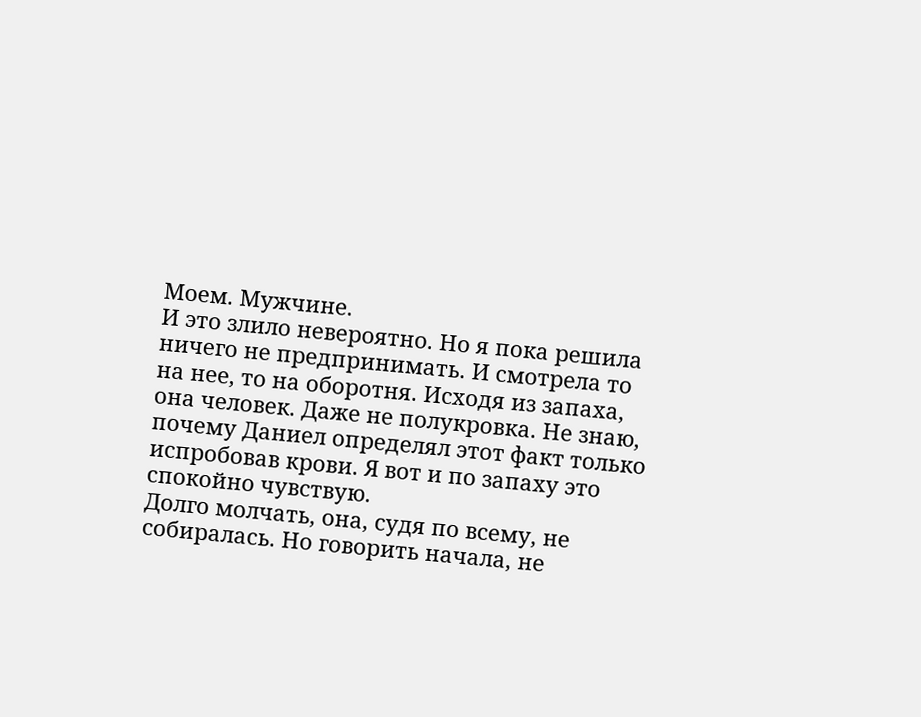Моем. Мужчине.
И это злило невероятно. Но я пока решила ничего не предпринимать. И смотрела то на нее, то на оборотня. Исходя из запаха, она человек. Даже не полукровка. Не знаю, почему Даниел определял этот факт только испробовав крови. Я вот и по запаху это спокойно чувствую.
Долго молчать, она, судя по всему, не собиралась. Но говорить начала, не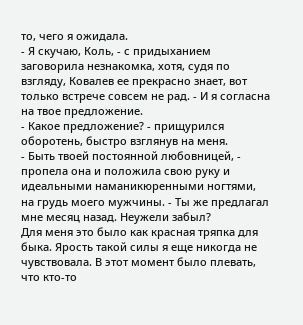то, чего я ожидала.
- Я скучаю, Коль, - с придыханием заговорила незнакомка, хотя, судя по взгляду, Ковалев ее прекрасно знает, вот только встрече совсем не рад. - И я согласна на твое предложение.
- Какое предложение? - прищурился оборотень, быстро взглянув на меня.
- Быть твоей постоянной любовницей, - пропела она и положила свою руку и идеальными наманикюренными ногтями, на грудь моего мужчины. - Ты же предлагал мне месяц назад. Неужели забыл?
Для меня это было как красная тряпка для быка. Ярость такой силы я еще никогда не чувствовала. В этот момент было плевать, что кто-то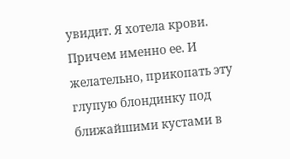увидит. Я хотела крови. Причем именно ее. И желательно, прикопать эту глупую блондинку под ближайшими кустами в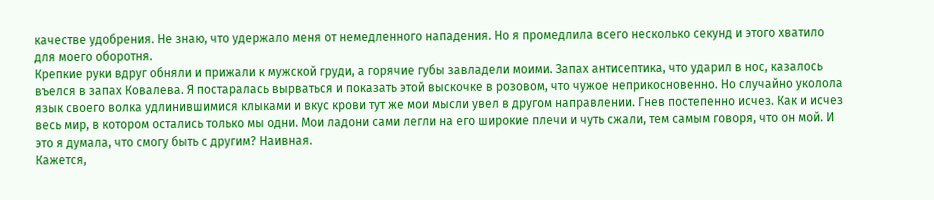качестве удобрения. Не знаю, что удержало меня от немедленного нападения. Но я промедлила всего несколько секунд и этого хватило для моего оборотня.
Крепкие руки вдруг обняли и прижали к мужской груди, а горячие губы завладели моими. Запах антисептика, что ударил в нос, казалось въелся в запах Ковалева. Я постаралась вырваться и показать этой выскочке в розовом, что чужое неприкосновенно. Но случайно уколола язык своего волка удлинившимися клыками и вкус крови тут же мои мысли увел в другом направлении. Гнев постепенно исчез. Как и исчез весь мир, в котором остались только мы одни. Мои ладони сами легли на его широкие плечи и чуть сжали, тем самым говоря, что он мой. И это я думала, что смогу быть с другим? Наивная.
Кажется,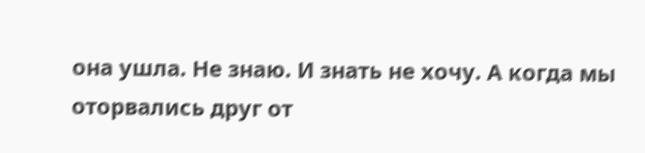она ушла. Не знаю. И знать не хочу. А когда мы оторвались друг от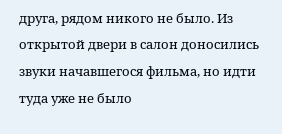друга, рядом никого не было. Из открытой двери в салон доносились звуки начавшегося фильма, но идти туда уже не было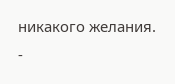никакого желания.
-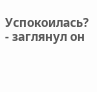Успокоилась? - заглянул он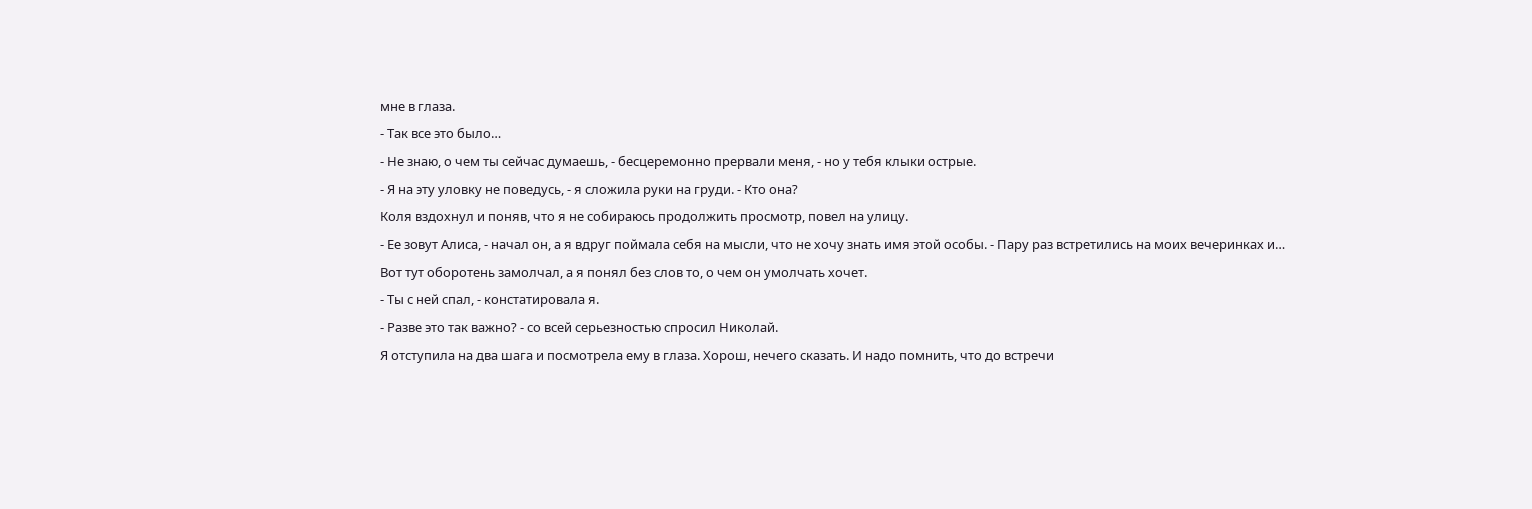мне в глаза.
- Так все это было…
- Не знаю, о чем ты сейчас думаешь, - бесцеремонно прервали меня, - но у тебя клыки острые.
- Я на эту уловку не поведусь, - я сложила руки на груди. - Кто она?
Коля вздохнул и поняв, что я не собираюсь продолжить просмотр, повел на улицу.
- Ее зовут Алиса, - начал он, а я вдруг поймала себя на мысли, что не хочу знать имя этой особы. - Пару раз встретились на моих вечеринках и…
Вот тут оборотень замолчал, а я понял без слов то, о чем он умолчать хочет.
- Ты с ней спал, - констатировала я.
- Разве это так важно? - со всей серьезностью спросил Николай.
Я отступила на два шага и посмотрела ему в глаза. Хорош, нечего сказать. И надо помнить, что до встречи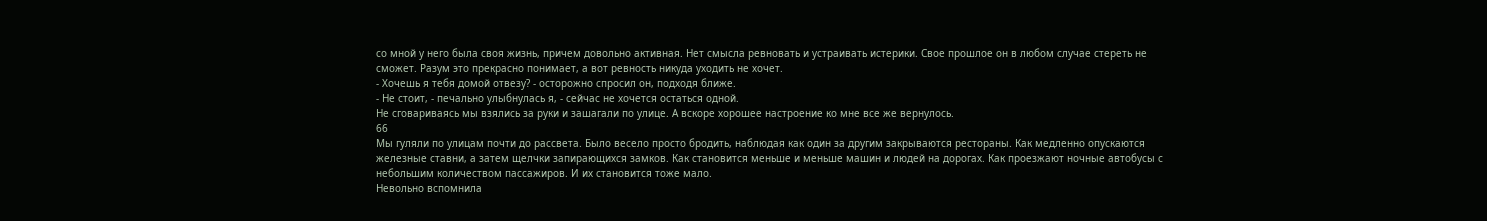со мной у него была своя жизнь, причем довольно активная. Нет смысла ревновать и устраивать истерики. Свое прошлое он в любом случае стереть не сможет. Разум это прекрасно понимает, а вот ревность никуда уходить не хочет.
- Хочешь я тебя домой отвезу? - осторожно спросил он, подходя ближе.
- Не стоит, - печально улыбнулась я, - сейчас не хочется остаться одной.
Не сговариваясь мы взялись за руки и зашагали по улице. А вскоре хорошее настроение ко мне все же вернулось.
66
Мы гуляли по улицам почти до рассвета. Было весело просто бродить, наблюдая как один за другим закрываются рестораны. Как медленно опускаются железные ставни, а затем щелчки запирающихся замков. Как становится меньше и меньше машин и людей на дорогах. Как проезжают ночные автобусы с небольшим количеством пассажиров. И их становится тоже мало.
Невольно вспомнила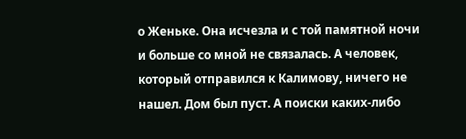о Женьке. Она исчезла и с той памятной ночи и больше со мной не связалась. А человек, который отправился к Калимову, ничего не нашел. Дом был пуст. А поиски каких-либо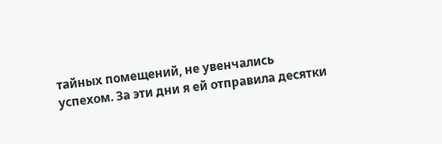тайных помещений, не увенчались успехом. За эти дни я ей отправила десятки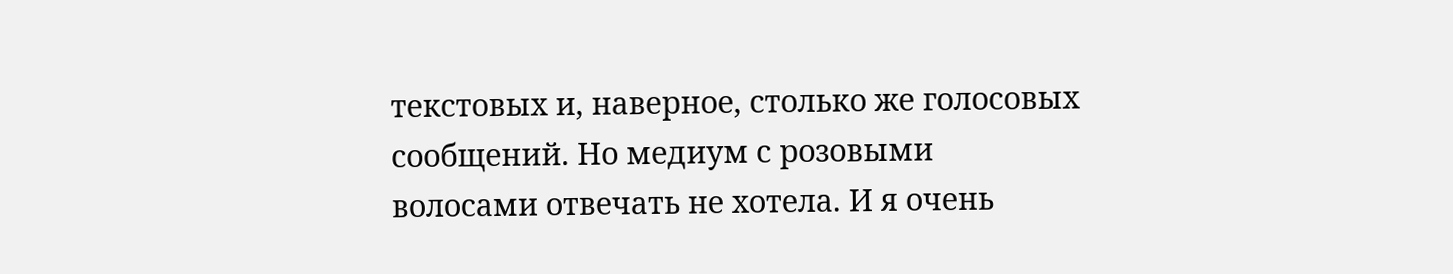текстовых и, наверное, столько же голосовых сообщений. Но медиум с розовыми волосами отвечать не хотела. И я очень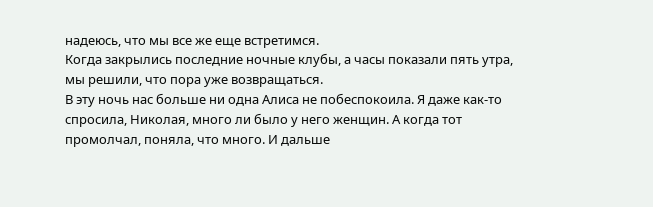надеюсь, что мы все же еще встретимся.
Когда закрылись последние ночные клубы, а часы показали пять утра, мы решили, что пора уже возвращаться.
В эту ночь нас больше ни одна Алиса не побеспокоила. Я даже как-то спросила, Николая, много ли было у него женщин. А когда тот промолчал, поняла, что много. И дальше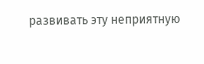развивать эту неприятную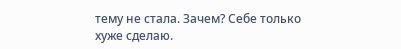тему не стала. Зачем? Себе только хуже сделаю.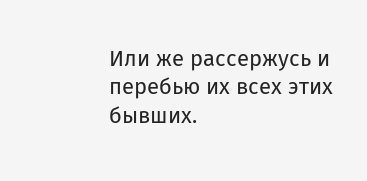Или же рассержусь и перебью их всех этих бывших.